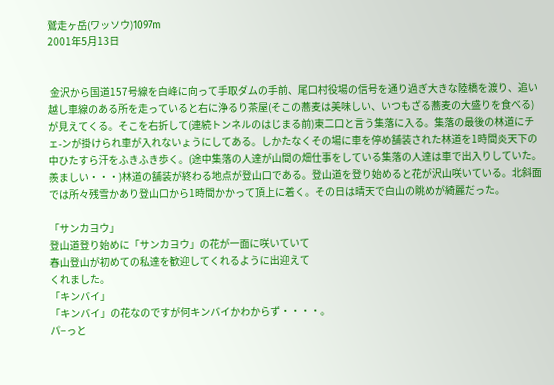鷲走ヶ岳(ワッソウ)1097m
2001年5月13日


 金沢から国道157号線を白峰に向って手取ダムの手前、尾口村役場の信号を通り過ぎ大きな陸橋を渡り、追い越し車線のある所を走っていると右に浄るり茶屋(そこの蕎麦は美味しい、いつもざる蕎麦の大盛りを食べる)が見えてくる。そこを右折して(連続トンネルのはじまる前)東二口と言う集落に入る。集落の最後の林道にチェ-ンが掛けられ車が入れないょうにしてある。しかたなくその場に車を停め舗装された林道を1時間炎天下の中ひたすら汗をふきふき歩く。(途中集落の人達が山間の畑仕事をしている集落の人達は車で出入りしていた。羨ましい・・・)林道の舗装が終わる地点が登山口である。登山道を登り始めると花が沢山咲いている。北斜面では所々残雪かあり登山口から1時間かかって頂上に着く。その日は晴天で白山の眺めが綺麗だった。

「サンカヨウ」
登山道登り始めに「サンカヨウ」の花が一面に咲いていて
春山登山が初めての私達を歓迎してくれるように出迎えて
くれました。
「キンバイ」
「キンバイ」の花なのですが何キンバイかわからず・・・・。
パ−っと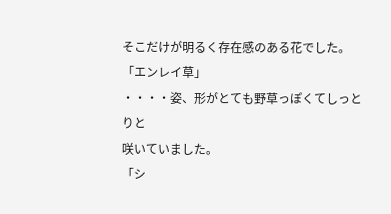そこだけが明るく存在感のある花でした。
「エンレイ草」
・・・・姿、形がとても野草っぽくてしっとりと
咲いていました。
「シ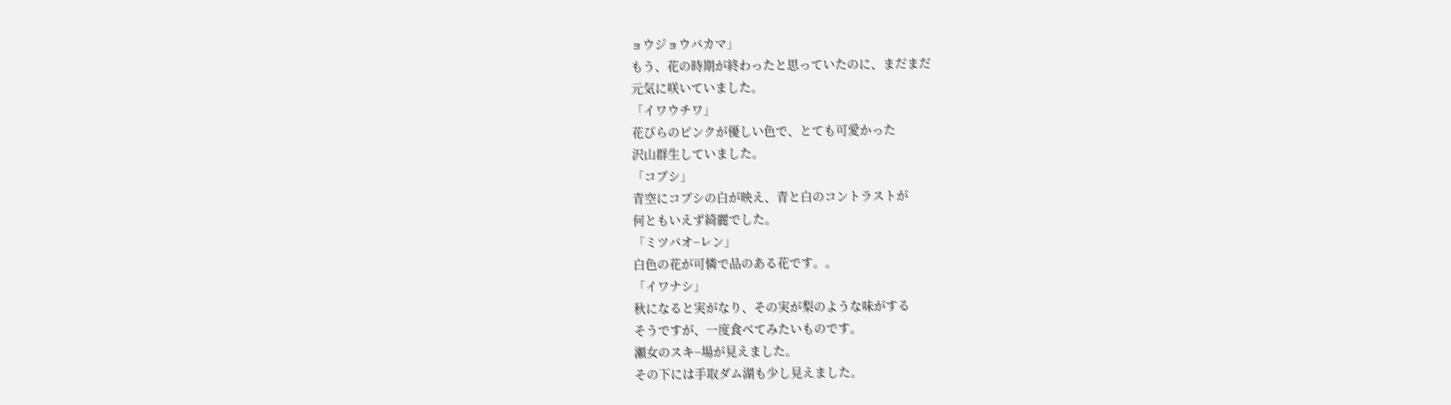ョウジョウバカマ」
もう、花の時期が終わったと思っていたのに、まだまだ
元気に咲いていました。
「イワウチワ」
花びらのピンクが優しい色で、とても可愛かった
沢山群生していました。
「コブシ」
青空にコブシの白が映え、青と白のコントラストが
何ともいえず綺麗でした。
「ミツバオ−レン」
白色の花が可憐で品のある花です。。
「イワナシ」
秋になると実がなり、その実が梨のような味がする
そうですが、一度食べてみたいものです。
瀬女のスキ−場が見えました。
その下には手取ダム湖も少し見えました。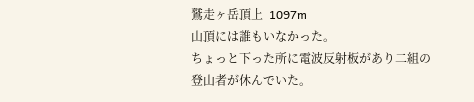鷲走ヶ岳頂上  1097m
山頂には誰もいなかった。
ちょっと下った所に電波反射板があり二組の
登山者が休んでいた。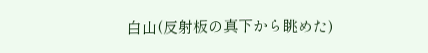白山(反射板の真下から眺めた)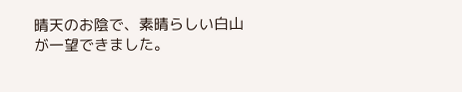晴天のお陰で、素晴らしい白山が一望できました。